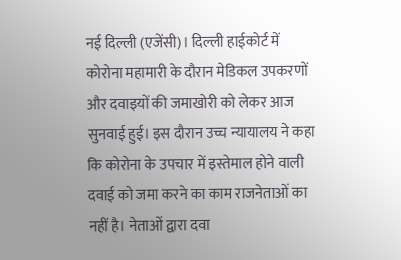नई दिल्ली (एजेंसी)। दिल्ली हाईकोर्ट में कोरोना महामारी के दौरान मेडिकल उपकरणों और दवाइयों की जमाखोरी को लेकर आज सुनवाई हुई। इस दौरान उच्च न्यायालय ने कहा कि कोरोना के उपचार में इस्तेमाल होने वाली दवाई को जमा करने का काम राजनेताओं का नहीं है। नेताओं द्वारा दवा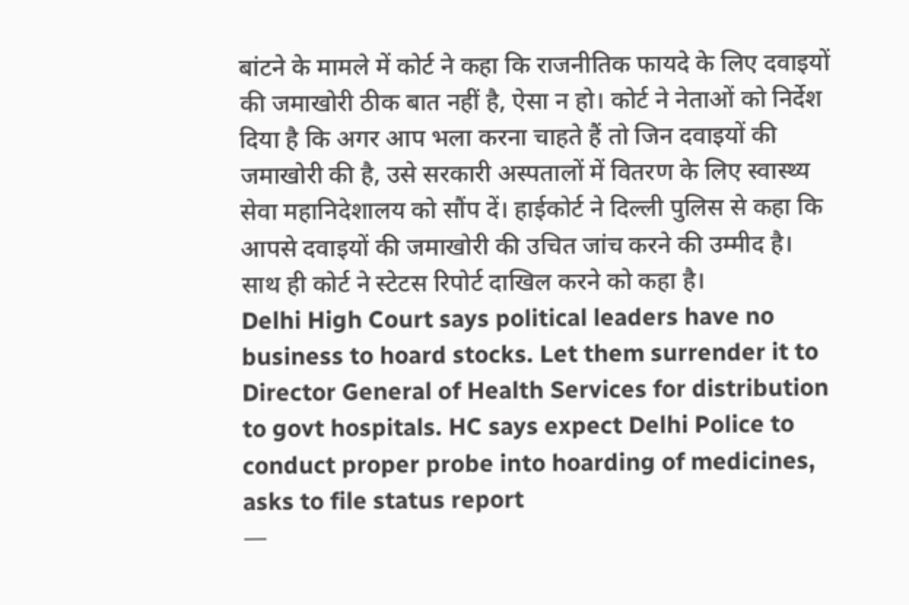बांटने के मामले में कोर्ट ने कहा कि राजनीतिक फायदे के लिए दवाइयों की जमाखोरी ठीक बात नहीं है, ऐसा न हो। कोर्ट ने नेताओं को निर्देश दिया है कि अगर आप भला करना चाहते हैं तो जिन दवाइयों की जमाखोरी की है, उसे सरकारी अस्पतालों में वितरण के लिए स्वास्थ्य सेवा महानिदेशालय को सौंप दें। हाईकोर्ट ने दिल्ली पुलिस से कहा कि आपसे दवाइयों की जमाखोरी की उचित जांच करने की उम्मीद है। साथ ही कोर्ट ने स्टेटस रिपोर्ट दाखिल करने को कहा है।
Delhi High Court says political leaders have no business to hoard stocks. Let them surrender it to Director General of Health Services for distribution to govt hospitals. HC says expect Delhi Police to conduct proper probe into hoarding of medicines, asks to file status report
—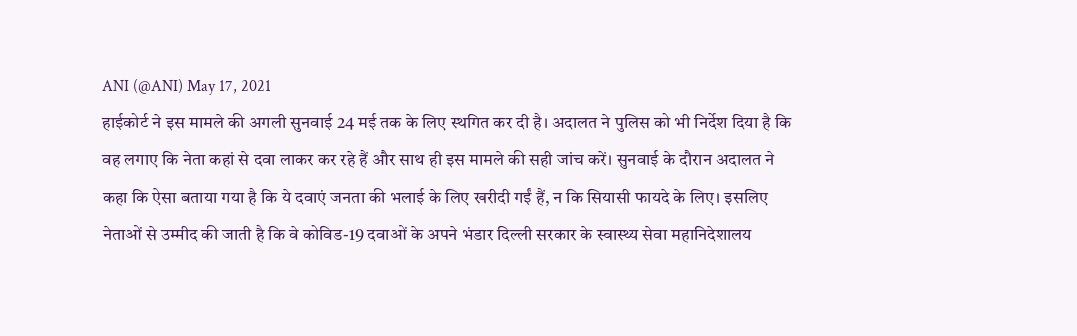ANI (@ANI) May 17, 2021
हाईकोर्ट ने इस मामले की अगली सुनवाई 24 मई तक के लिए स्थगित कर दी है। अदालत ने पुलिस को भी निर्देश दिया है कि वह लगाए कि नेता कहां से दवा लाकर कर रहे हैं और साथ ही इस मामले की सही जांच करें। सुनवाई के दौरान अदालत ने कहा कि ऐसा बताया गया है कि ये दवाएं जनता की भलाई के लिए खरीदी गईं हैं, न कि सियासी फायदे के लिए। इसलिए नेताओं से उम्मीद की जाती है कि वे कोविड-19 दवाओं के अपने भंडार दिल्ली सरकार के स्वास्थ्य सेवा महानिदेशालय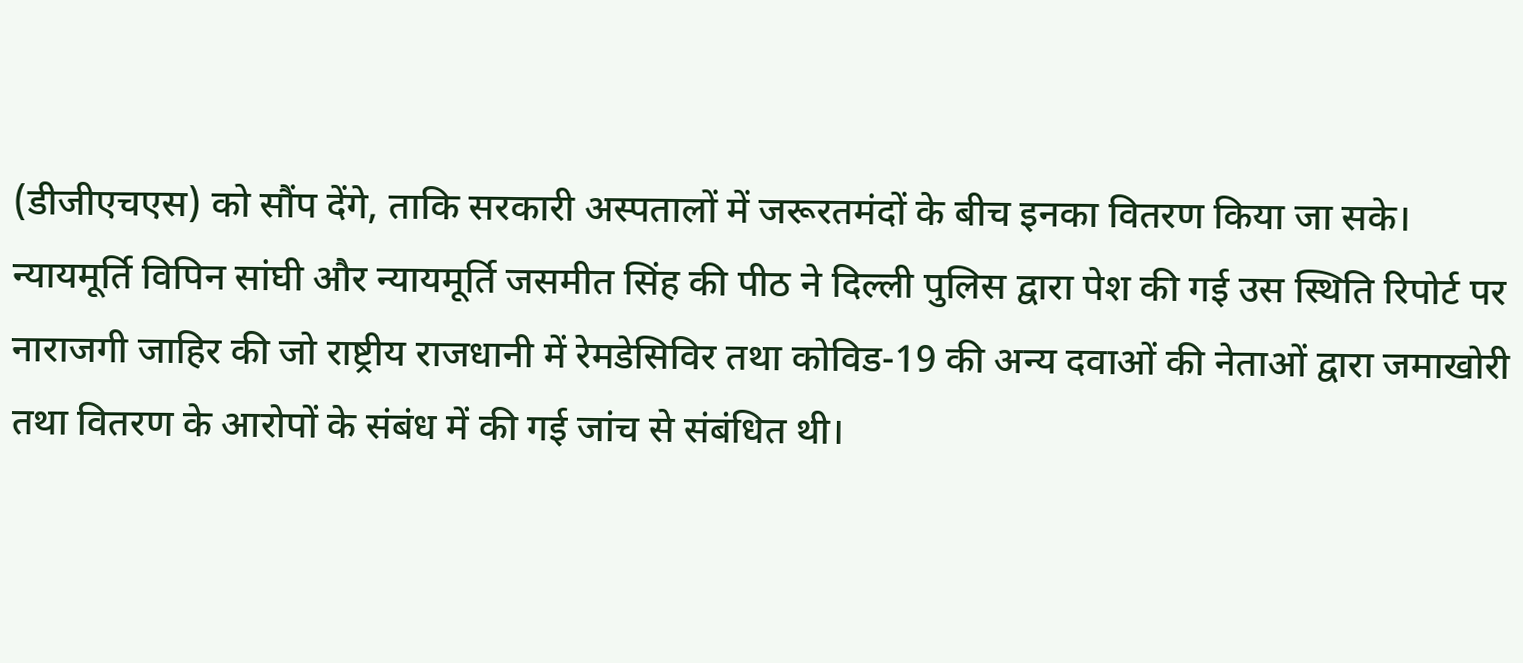(डीजीएचएस) को सौंप देंगे, ताकि सरकारी अस्पतालों में जरूरतमंदों के बीच इनका वितरण किया जा सके।
न्यायमूर्ति विपिन सांघी और न्यायमूर्ति जसमीत सिंह की पीठ ने दिल्ली पुलिस द्वारा पेश की गई उस स्थिति रिपोर्ट पर नाराजगी जाहिर की जो राष्ट्रीय राजधानी में रेमडेसिविर तथा कोविड-19 की अन्य दवाओं की नेताओं द्वारा जमाखोरी तथा वितरण के आरोपों के संबंध में की गई जांच से संबंधित थी।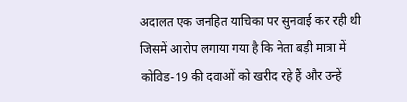अदालत एक जनहित याचिका पर सुनवाई कर रही थी जिसमें आरोप लगाया गया है कि नेता बड़ी मात्रा में कोविड-19 की दवाओं को खरीद रहे हैं और उन्हें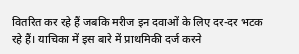वितरित कर रहे हैं जबकि मरीज इन दवाओं के लिए दर-दर भटक रहे हैं। याचिका में इस बारे में प्राथमिकी दर्ज करने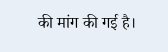की मांग की गई है।